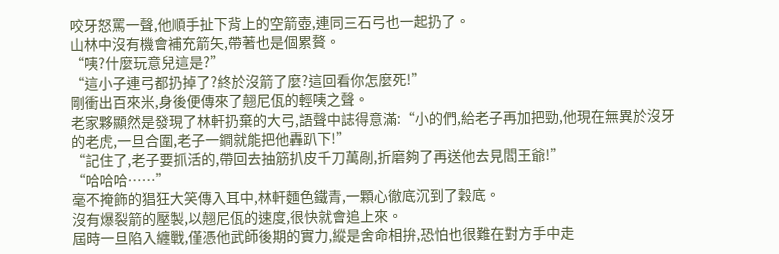咬牙怒罵一聲,他順手扯下背上的空箭壺,連同三石弓也一起扔了。
山林中沒有機會補充箭矢,帶著也是個累贅。
“咦?什麼玩意兒這是?”
“這小子連弓都扔掉了?終於沒箭了麼?這回看你怎麼死!”
剛衝出百來米,身後便傳來了翹尼佤的輕咦之聲。
老家夥顯然是發現了林軒扔棄的大弓,語聲中誌得意滿:“小的們,給老子再加把勁,他現在無異於沒牙的老虎,一旦合圍,老子一鐧就能把他轟趴下!”
“記住了,老子要抓活的,帶回去抽筋扒皮千刀萬剮,折磨夠了再送他去見閻王爺!”
“哈哈哈……”
毫不掩飾的猖狂大笑傳入耳中,林軒麵色鐵青,一顆心徹底沉到了穀底。
沒有爆裂箭的壓製,以翹尼佤的速度,很快就會追上來。
屆時一旦陷入纏戰,僅憑他武師後期的實力,縱是舍命相拚,恐怕也很難在對方手中走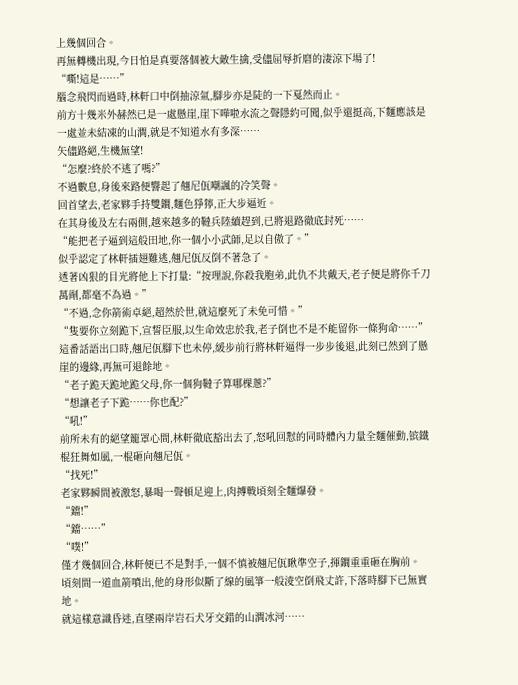上幾個回合。
再無轉機出現,今日怕是真要落個被大敵生擒,受儘屈辱折磨的淒涼下場了!
“嘶!這是……”
腦念飛閃而過時,林軒口中倒抽涼氣,腳步亦是陡的一下戛然而止。
前方十幾米外赫然已是一處懸崖,崖下嘩啦水流之聲隱約可聞,似乎還挺高,下麵應該是一處並未結凍的山澗,就是不知道水有多深……
矢儘路絕,生機無望!
“怎麼?終於不逃了嗎?”
不過數息,身後來路便響起了翹尼佤嘲諷的冷笑聲。
回首望去,老家夥手持雙鐧,麵色猙獰,正大步逼近。
在其身後及左右兩側,越來越多的韃兵陸續趕到,已將退路徹底封死……
“能把老子逼到這般田地,你一個小小武師,足以自傲了。”
似乎認定了林軒插翅難逃,翹尼佤反倒不著急了。
透著凶狠的目光將他上下打量:“按理說,你殺我胞弟,此仇不共戴天,老子便是將你千刀萬剮,都毫不為過。”
“不過,念你箭術卓絕,超然於世,就這麼死了未免可惜。”
“隻要你立刻跪下,宣誓臣服,以生命效忠於我,老子倒也不是不能留你一條狗命……”
這番話語出口時,翹尼佤腳下也未停,緩步前行將林軒逼得一步步後退,此刻已然到了懸崖的邊緣,再無可退餘地。
“老子跪天跪地跪父母,你一個狗韃子算哪棵蔥?”
“想讓老子下跪……你也配?”
“吼!”
前所未有的絕望籠罩心間,林軒徹底豁出去了,怒吼回懟的同時體內力量全麵催動,镔鐵棍狂舞如風,一棍砸向翹尼佤。
“找死!”
老家夥瞬間被激怒,暴喝一聲頓足迎上,肉搏戰頃刻全麵爆發。
“鐺!”
“鐺……”
“噗!”
僅才幾個回合,林軒便已不是對手,一個不慎被翹尼佤瞅準空子,揮鐧重重砸在胸前。
頃刻間一道血箭噴出,他的身形似斷了線的風箏一般淩空倒飛丈許,下落時腳下已無實地。
就這樣意識昏迷,直墜兩岸岩石犬牙交錯的山澗冰河……